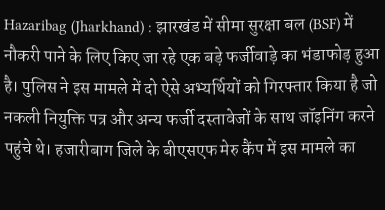Hazaribag (Jharkhand) : झारखंड में सीमा सुरक्षा बल (BSF) में नौकरी पाने के लिए किए जा रहे एक बड़े फर्जीवाड़े का भंडाफोड़ हुआ है। पुलिस ने इस मामले में दो ऐसे अभ्यर्थियों को गिरफ्तार किया है जो नकली नियुक्ति पत्र और अन्य फर्जी दस्तावेजों के साथ जॉइनिंग करने पहुंचे थे। हजारीबाग जिले के बीएसएफ मेरु कैंप में इस मामले का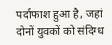पर्दाफाश हुआ है, जहां दोनों युवकों को संदिग्ध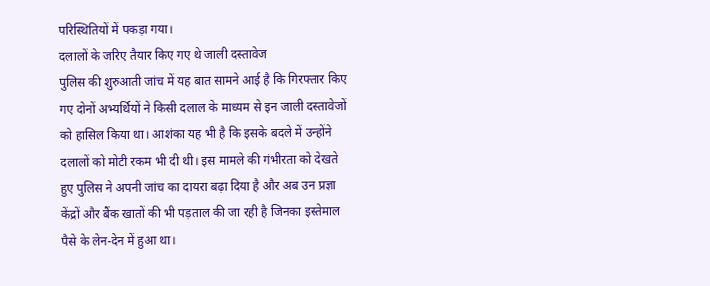परिस्थितियों में पकड़ा गया।
दलालों के जरिए तैयार किए गए थे जाली दस्तावेज
पुलिस की शुरुआती जांच में यह बात सामने आई है कि गिरफ्तार किए गए दोनों अभ्यर्थियों ने किसी दलाल के माध्यम से इन जाली दस्तावेजों को हासिल किया था। आशंका यह भी है कि इसके बदले में उन्होंने दलालों को मोटी रकम भी दी थी। इस मामले की गंभीरता को देखते हुए पुलिस ने अपनी जांच का दायरा बढ़ा दिया है और अब उन प्रज्ञा केंद्रों और बैंक खातों की भी पड़ताल की जा रही है जिनका इस्तेमाल पैसे के लेन-देन में हुआ था।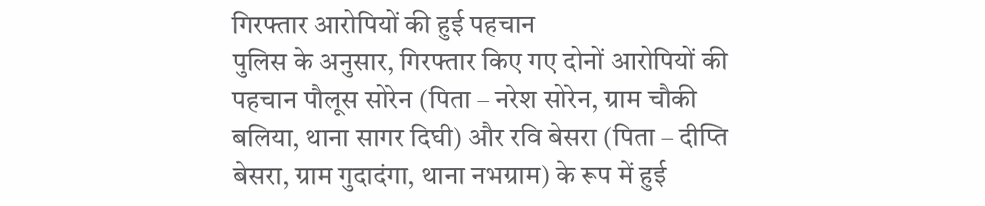गिरफ्तार आरोपियों की हुई पहचान
पुलिस के अनुसार, गिरफ्तार किए गए दोनों आरोपियों की पहचान पौलूस सोरेन (पिता – नरेश सोरेन, ग्राम चौकी बलिया, थाना सागर दिघी) और रवि बेसरा (पिता – दीप्ति बेसरा, ग्राम गुदादंगा, थाना नभग्राम) के रूप में हुई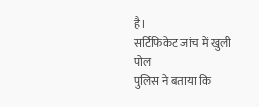है।
सर्टिफिकेट जांच में खुली पोल
पुलिस ने बताया कि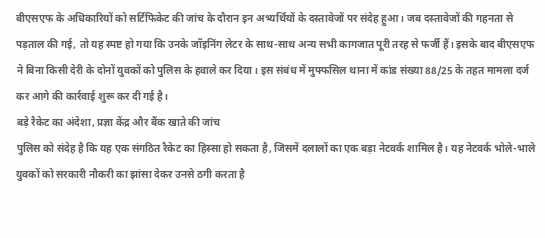बीएसएफ के अधिकारियों को सर्टिफिकेट की जांच के दौरान इन अभ्यर्थियों के दस्तावेजों पर संदेह हुआ। जब दस्तावेजों की गहनता से पड़ताल की गई, तो यह स्पष्ट हो गया कि उनके जॉइनिंग लेटर के साथ-साथ अन्य सभी कागजात पूरी तरह से फर्जी हैं। इसके बाद बीएसएफ ने बिना किसी देरी के दोनों युवकों को पुलिस के हवाले कर दिया। इस संबंध में मुफ्फसिल थाना में कांड संख्या 88/25 के तहत मामला दर्ज कर आगे की कार्रवाई शुरू कर दी गई है।
बड़े रैकेट का अंदेशा, प्रज्ञा केंद्र और बैंक खाते की जांच
पुलिस को संदेह है कि यह एक संगठित रैकेट का हिस्सा हो सकता है, जिसमें दलालों का एक बड़ा नेटवर्क शामिल है। यह नेटवर्क भोले-भाले युवकों को सरकारी नौकरी का झांसा देकर उनसे ठगी करता है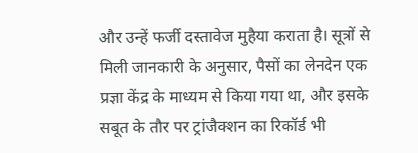और उन्हें फर्जी दस्तावेज मुहैया कराता है। सूत्रों से मिली जानकारी के अनुसार, पैसों का लेनदेन एक प्रज्ञा केंद्र के माध्यम से किया गया था, और इसके सबूत के तौर पर ट्रांजैक्शन का रिकॉर्ड भी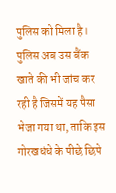पुलिस को मिला है। पुलिस अब उस बैंक खाते की भी जांच कर रही है जिसमें यह पैसा भेजा गया था, ताकि इस गोरखधंधे के पीछे छिपे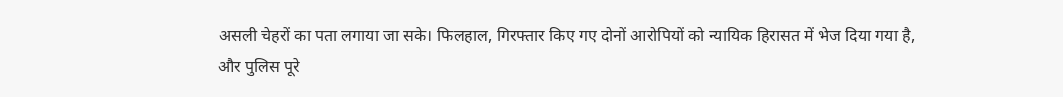असली चेहरों का पता लगाया जा सके। फिलहाल, गिरफ्तार किए गए दोनों आरोपियों को न्यायिक हिरासत में भेज दिया गया है, और पुलिस पूरे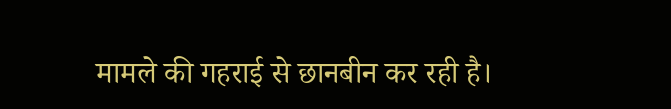मामले की गहराई से छानबीन कर रही है।